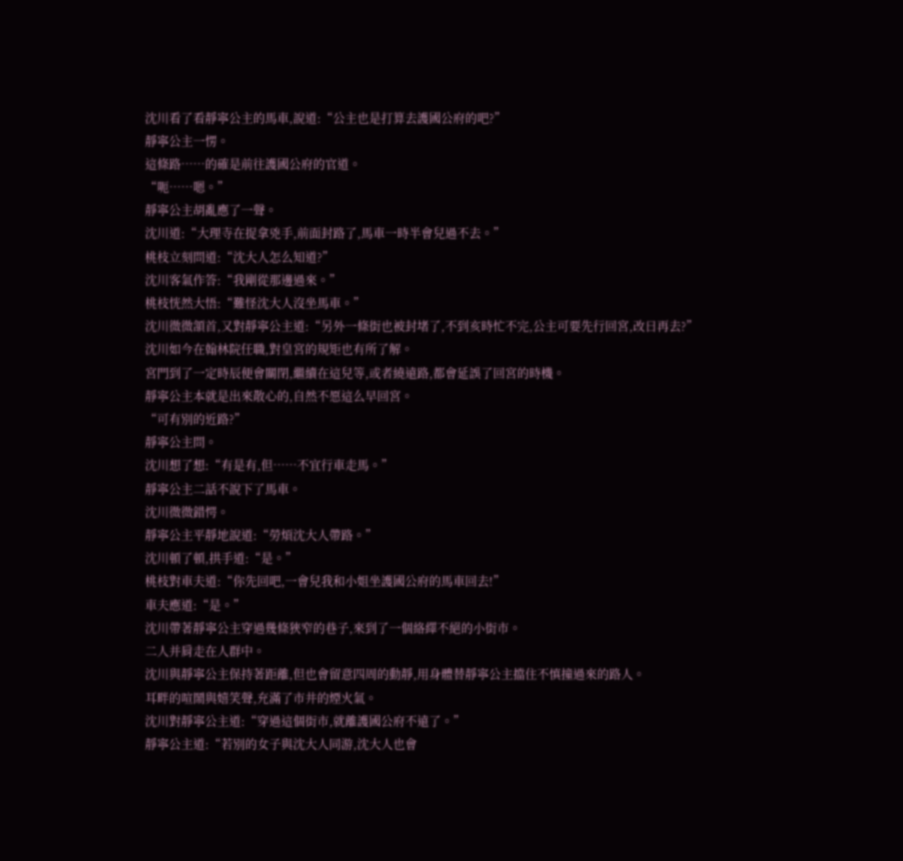沈川看了看靜寧公主的馬車,說道:“公主也是打算去護國公府的吧?”
靜寧公主一愣。
這條路……的確是前往護國公府的官道。
“呃……嗯。”
靜寧公主胡亂應了一聲。
沈川道:“大理寺在捉拿兇手,前面封路了,馬車一時半會兒過不去。”
桃枝立刻問道:“沈大人怎么知道?”
沈川客氣作答:“我剛從那邊過來。”
桃枝恍然大悟:“難怪沈大人沒坐馬車。”
沈川微微頷首,又對靜寧公主道:“另外一條街也被封堵了,不到亥時忙不完,公主可要先行回宮,改日再去?”
沈川如今在翰林院任職,對皇宮的規矩也有所了解。
宮門到了一定時辰便會關閉,繼續在這兒等,或者繞遠路,都會延誤了回宮的時機。
靜寧公主本就是出來散心的,自然不愿這么早回宮。
“可有別的近路?”
靜寧公主問。
沈川想了想:“有是有,但……不宜行車走馬。”
靜寧公主二話不說下了馬車。
沈川微微錯愕。
靜寧公主平靜地說道:“勞煩沈大人帶路。”
沈川頓了頓,拱手道:“是。”
桃枝對車夫道:“你先回吧,一會兒我和小姐坐護國公府的馬車回去!”
車夫應道:“是。”
沈川帶著靜寧公主穿過幾條狹窄的巷子,來到了一個絡繹不絕的小街市。
二人并肩走在人群中。
沈川與靜寧公主保持著距離,但也會留意四周的動靜,用身體替靜寧公主擋住不慎撞過來的路人。
耳畔的喧鬧與嬉笑聲,充滿了市井的煙火氣。
沈川對靜寧公主道:“穿過這個街市,就離護國公府不遠了。”
靜寧公主道:“若別的女子與沈大人同游,沈大人也會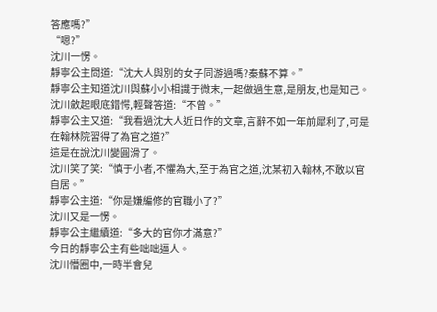答應嗎?”
“嗯?”
沈川一愣。
靜寧公主問道:“沈大人與別的女子同游過嗎?秦蘇不算。”
靜寧公主知道沈川與蘇小小相識于微末,一起做過生意,是朋友,也是知己。
沈川斂起眼底錯愕,輕聲答道:“不曾。”
靜寧公主又道:“我看過沈大人近日作的文章,言辭不如一年前犀利了,可是在翰林院習得了為官之道?”
這是在說沈川變圓滑了。
沈川笑了笑:“慎于小者,不懼為大,至于為官之道,沈某初入翰林,不敢以官自居。”
靜寧公主道:“你是嫌編修的官職小了?”
沈川又是一愣。
靜寧公主繼續道:“多大的官你才滿意?”
今日的靜寧公主有些咄咄逼人。
沈川懵圈中,一時半會兒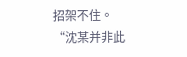招架不住。
“沈某并非此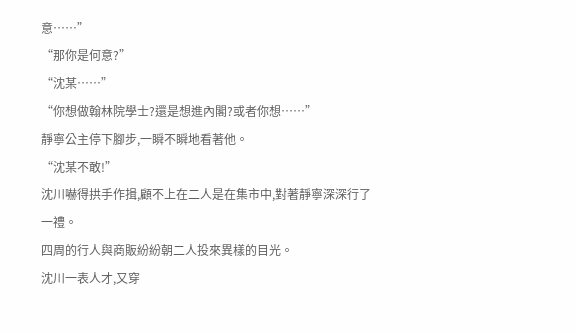意……”
“那你是何意?”
“沈某……”
“你想做翰林院學士?還是想進內閣?或者你想……”
靜寧公主停下腳步,一瞬不瞬地看著他。
“沈某不敢!”
沈川嚇得拱手作揖,顧不上在二人是在集市中,對著靜寧深深行了一禮。
四周的行人與商販紛紛朝二人投來異樣的目光。
沈川一表人才,又穿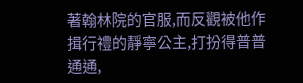著翰林院的官服,而反觀被他作揖行禮的靜寧公主,打扮得普普通通,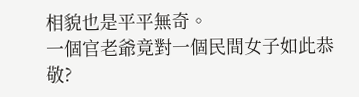相貌也是平平無奇。
一個官老爺竟對一個民間女子如此恭敬?